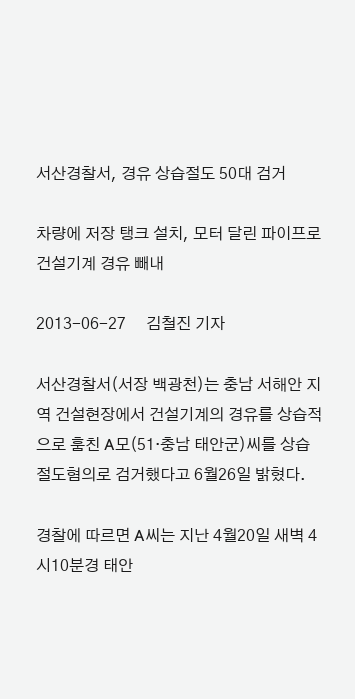서산경찰서, 경유 상습절도 50대 검거

차량에 저장 탱크 설치, 모터 달린 파이프로 건설기계 경유 빼내

2013-06-27     김철진 기자

서산경찰서(서장 백광천)는 충남 서해안 지역 건설현장에서 건설기계의 경유를 상습적으로 훔친 A모(51·충남 태안군)씨를 상습절도혐의로 검거했다고 6월26일 밝혔다.

경찰에 따르면 A씨는 지난 4월20일 새벽 4시10분경 태안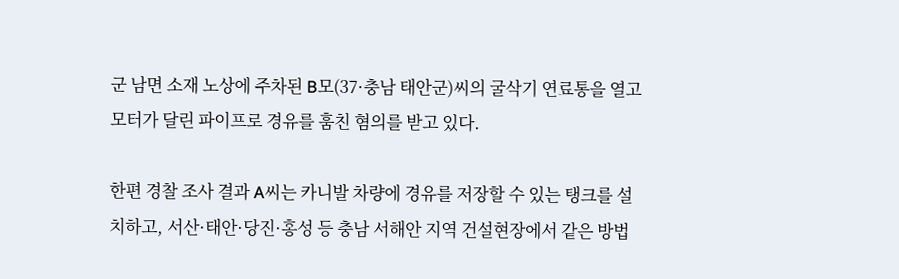군 남면 소재 노상에 주차된 B모(37·충남 태안군)씨의 굴삭기 연료통을 열고 모터가 달린 파이프로 경유를 훔친 혐의를 받고 있다.

한편 경찰 조사 결과 A씨는 카니발 차량에 경유를 저장할 수 있는 탱크를 설치하고, 서산·태안·당진·홍성 등 충남 서해안 지역 건설현장에서 같은 방법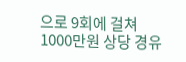으로 9회에 걸쳐 1000만원 상당 경유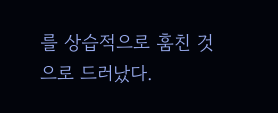를 상습적으로 훔친 것으로 드러났다.